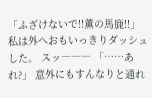「ふざけないで!!薫の馬鹿!!」 私は外へおもいっきりダッシュした。 スッ――― 「……あれ?」 意外にもすんなりと通れ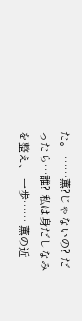た。 ……薫?じゃないの? だったら…誰? 私は身だしなみを整え、 一歩…… 薫の近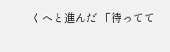くへと進んだ 「待ってて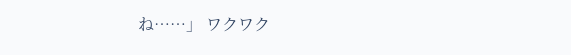ね……」 ワクワク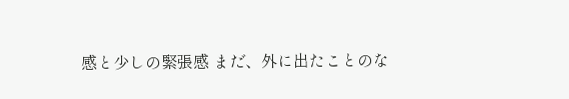感と少しの緊張感 まだ、外に出たことのな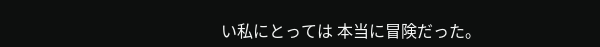い私にとっては 本当に冒険だった。